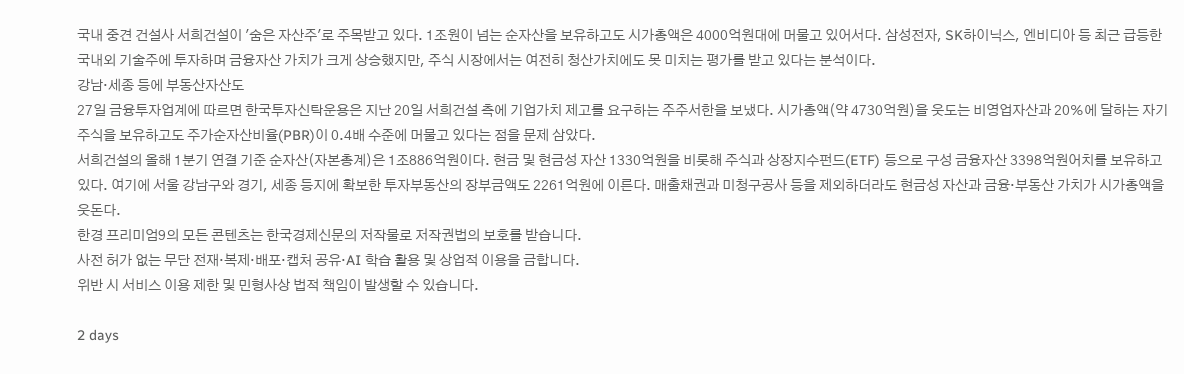국내 중견 건설사 서희건설이 '숨은 자산주'로 주목받고 있다. 1조원이 넘는 순자산을 보유하고도 시가총액은 4000억원대에 머물고 있어서다. 삼성전자, SK하이닉스, 엔비디아 등 최근 급등한 국내외 기술주에 투자하며 금융자산 가치가 크게 상승했지만, 주식 시장에서는 여전히 청산가치에도 못 미치는 평가를 받고 있다는 분석이다.
강남·세종 등에 부동산자산도
27일 금융투자업계에 따르면 한국투자신탁운용은 지난 20일 서희건설 측에 기업가치 제고를 요구하는 주주서한을 보냈다. 시가총액(약 4730억원)을 웃도는 비영업자산과 20%에 달하는 자기주식을 보유하고도 주가순자산비율(PBR)이 0.4배 수준에 머물고 있다는 점을 문제 삼았다.
서희건설의 올해 1분기 연결 기준 순자산(자본총계)은 1조886억원이다. 현금 및 현금성 자산 1330억원을 비롯해 주식과 상장지수펀드(ETF) 등으로 구성 금융자산 3398억원어치를 보유하고 있다. 여기에 서울 강남구와 경기, 세종 등지에 확보한 투자부동산의 장부금액도 2261억원에 이른다. 매출채권과 미청구공사 등을 제외하더라도 현금성 자산과 금융·부동산 가치가 시가총액을 웃돈다.
한경 프리미엄9의 모든 콘텐츠는 한국경제신문의 저작물로 저작권법의 보호를 받습니다.
사전 허가 없는 무단 전재·복제·배포·캡처 공유·AI 학습 활용 및 상업적 이용을 금합니다.
위반 시 서비스 이용 제한 및 민형사상 법적 책임이 발생할 수 있습니다.

2 days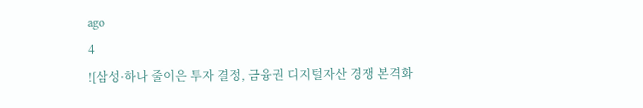ago
4
![삼성·하나 줄이은 투자 결정, 금융권 디지털자산 경쟁 본격화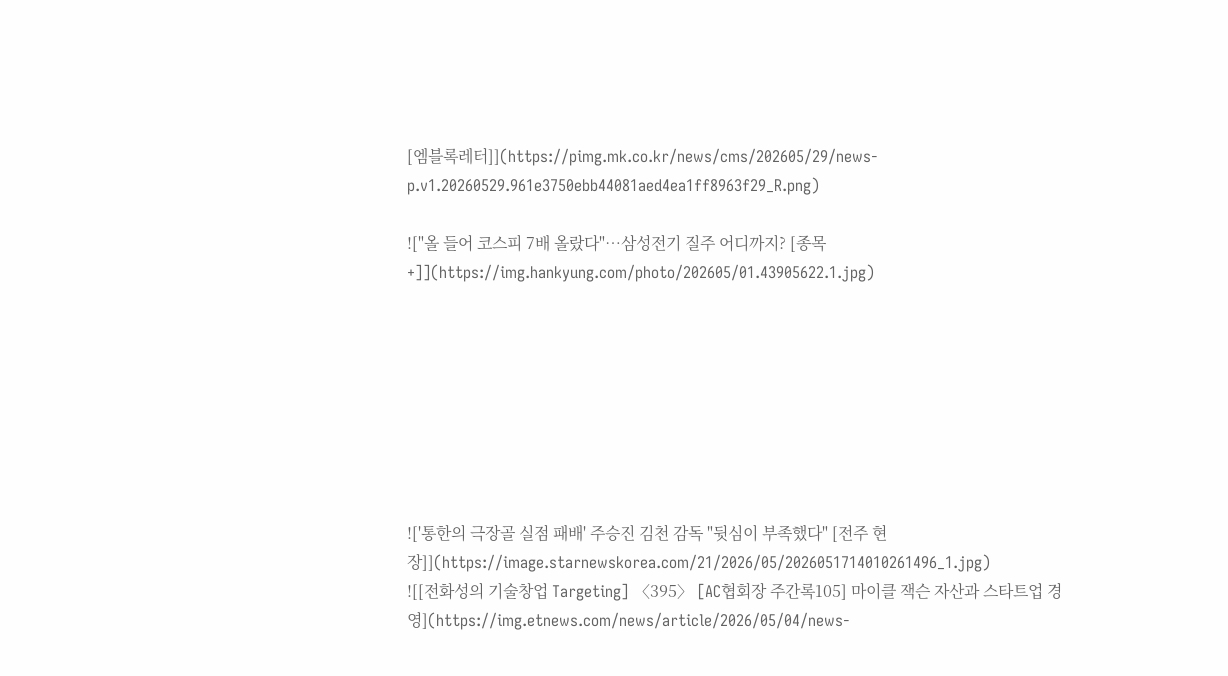[엠블록레터]](https://pimg.mk.co.kr/news/cms/202605/29/news-p.v1.20260529.961e3750ebb44081aed4ea1ff8963f29_R.png)

!["올 들어 코스피 7배 올랐다"…삼성전기 질주 어디까지? [종목+]](https://img.hankyung.com/photo/202605/01.43905622.1.jpg)








!['통한의 극장골 실점 패배' 주승진 김천 감독 "뒷심이 부족했다" [전주 현장]](https://image.starnewskorea.com/21/2026/05/2026051714010261496_1.jpg)
![[전화성의 기술창업 Targeting] 〈395〉 [AC협회장 주간록105] 마이클 잭슨 자산과 스타트업 경영](https://img.etnews.com/news/article/2026/05/04/news-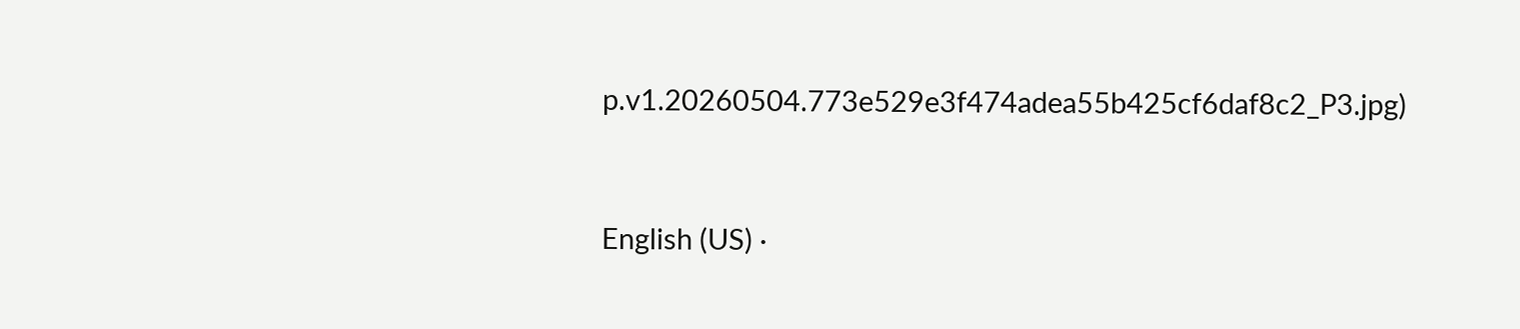p.v1.20260504.773e529e3f474adea55b425cf6daf8c2_P3.jpg)



English (US) ·